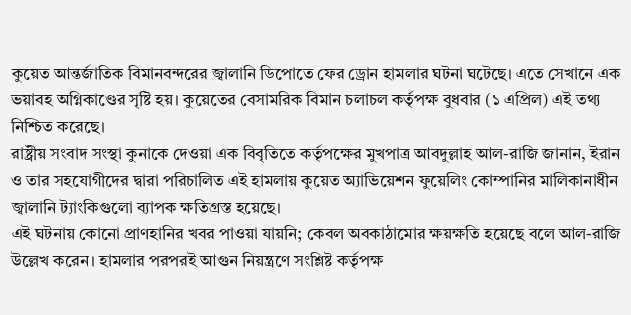কুয়েত আন্তর্জাতিক বিমানবন্দরের জ্বালানি ডিপোতে ফের ড্রোন হামলার ঘটনা ঘটেছে। এতে সেখানে এক ভয়াবহ অগ্নিকাণ্ডের সৃষ্টি হয়। কুয়েতের বেসামরিক বিমান চলাচল কর্তৃপক্ষ বুধবার (১ এপ্রিল) এই তথ্য নিশ্চিত করেছে।
রাষ্ট্রীয় সংবাদ সংস্থা কুনাকে দেওয়া এক বিবৃতিতে কর্তৃপক্ষের মুখপাত্র আবদুল্লাহ আল-রাজি জানান, ইরান ও তার সহযোগীদের দ্বারা পরিচালিত এই হামলায় কুয়েত অ্যাভিয়েশন ফুয়েলিং কোম্পানির মালিকানাধীন জ্বালানি ট্যাংকিগুলো ব্যাপক ক্ষতিগ্রস্ত হয়েছে।
এই ঘটনায় কোনো প্রাণহানির খবর পাওয়া যায়নি; কেবল অবকাঠামোর ক্ষয়ক্ষতি হয়েছে বলে আল-রাজি উল্লেখ করেন। হামলার পরপরই আগুন নিয়ন্ত্রণে সংশ্লিষ্ট কর্তৃপক্ষ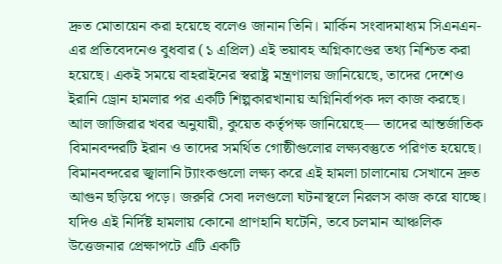দ্রুত মোতায়েন করা হয়েছে বলেও জানান তিনি। মার্কিন সংবাদমাধ্যম সিএনএন-এর প্রতিবেদনেও বুধবার (১ এপ্রিল) এই ভয়াবহ অগ্নিকাণ্ডের তথ্য নিশ্চিত করা হয়েছে। একই সময়ে বাহরাইনের স্বরাষ্ট্র মন্ত্রণালয় জানিয়েছে, তাদের দেশেও ইরানি ড্রোন হামলার পর একটি শিল্পকারখানায় অগ্নিনির্বাপক দল কাজ করছে।
আল জাজিরার খবর অনুযায়ী, কুয়েত কর্তৃপক্ষ জানিয়েছে— তাদের আন্তর্জাতিক বিমানবন্দরটি ইরান ও তাদের সমর্থিত গোষ্ঠীগুলোর লক্ষ্যবস্তুতে পরিণত হয়েছে। বিমানবন্দরের জ্বালানি ট্যাংকগুলো লক্ষ্য করে এই হামলা চালানোয় সেখানে দ্রুত আগুন ছড়িয়ে পড়ে। জরুরি সেবা দলগুলো ঘটনাস্থলে নিরলস কাজ করে যাচ্ছে। যদিও এই নির্দিষ্ট হামলায় কোনো প্রাণহানি ঘটেনি, তবে চলমান আঞ্চলিক উত্তেজনার প্রেক্ষাপটে এটি একটি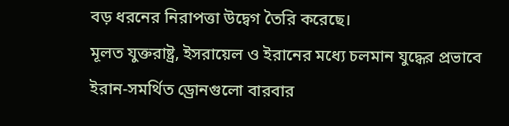বড় ধরনের নিরাপত্তা উদ্বেগ তৈরি করেছে।
মূলত যুক্তরাষ্ট্র, ইসরায়েল ও ইরানের মধ্যে চলমান যুদ্ধের প্রভাবে ইরান-সমর্থিত ড্রোনগুলো বারবার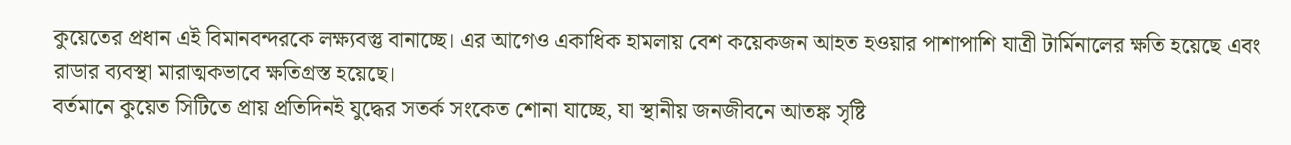কুয়েতের প্রধান এই বিমানবন্দরকে লক্ষ্যবস্তু বানাচ্ছে। এর আগেও একাধিক হামলায় বেশ কয়েকজন আহত হওয়ার পাশাপাশি যাত্রী টার্মিনালের ক্ষতি হয়েছে এবং রাডার ব্যবস্থা মারাত্মকভাবে ক্ষতিগ্রস্ত হয়েছে।
বর্তমানে কুয়েত সিটিতে প্রায় প্রতিদিনই যুদ্ধের সতর্ক সংকেত শোনা যাচ্ছে, যা স্থানীয় জনজীবনে আতঙ্ক সৃষ্টি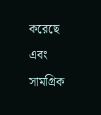করেছে এবং সামগ্রিক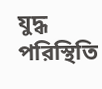যুদ্ধ পরিস্থিতি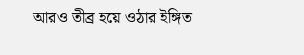আরও তীব্র হয়ে ওঠার ইঙ্গিত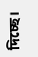দিচ্ছে।